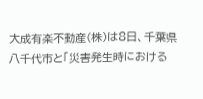大成有楽不動産(株)は8日、千葉県八千代市と「災害発生時における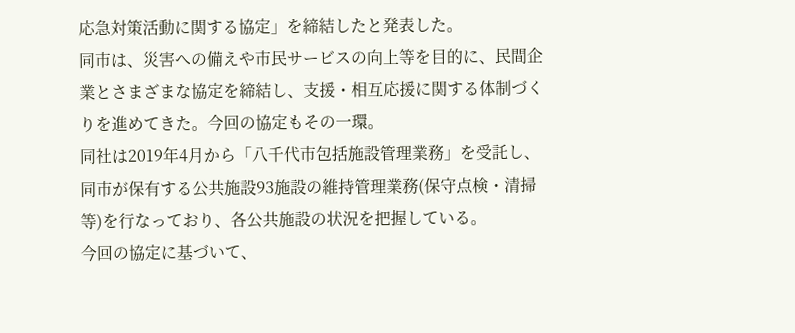応急対策活動に関する協定」を締結したと発表した。
同市は、災害への備えや市民サービスの向上等を目的に、民間企業とさまざまな協定を締結し、支援・相互応援に関する体制づくりを進めてきた。今回の協定もその一環。
同社は2019年4月から「八千代市包括施設管理業務」を受託し、同市が保有する公共施設93施設の維持管理業務(保守点検・清掃等)を行なっており、各公共施設の状況を把握している。
今回の協定に基づいて、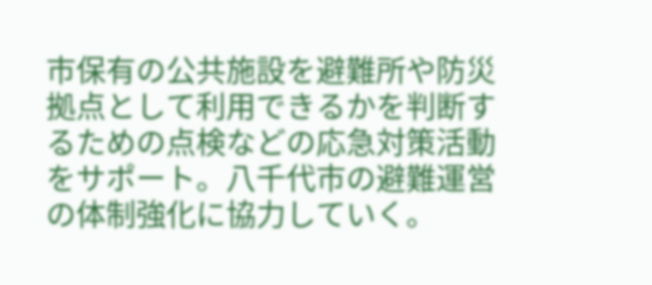市保有の公共施設を避難所や防災拠点として利用できるかを判断するための点検などの応急対策活動をサポート。八千代市の避難運営の体制強化に協力していく。